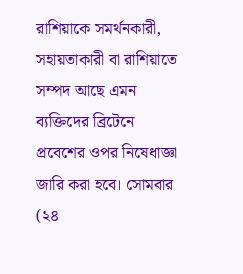রাশিয়াকে সমর্থনকারী, সহায়তাকারী বা রাশিয়াতে সম্পদ আছে এমন ব্যক্তিদের ব্রিটেনে প্রবেশের ওপর নিষেধাজ্ঞা জারি করা হবে। সোমবার (২৪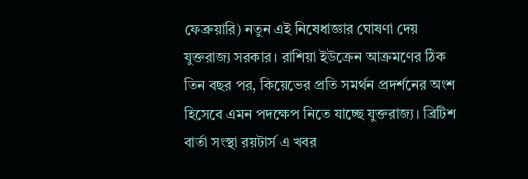ফেব্রুয়ারি) নতুন এই নিষেধাজ্ঞার ঘোষণা দেয় যুক্তরাজ্য সরকার। রাশিয়া ইউক্রেন আক্রমণের ঠিক তিন বছর পর, কিয়েভের প্রতি সমর্থন প্রদর্শনের অংশ হিসেবে এমন পদক্ষেপ নিতে যাচ্ছে যুক্তরাজ্য। ব্রিটিশ বার্তা সংস্থা রয়টার্স এ খবর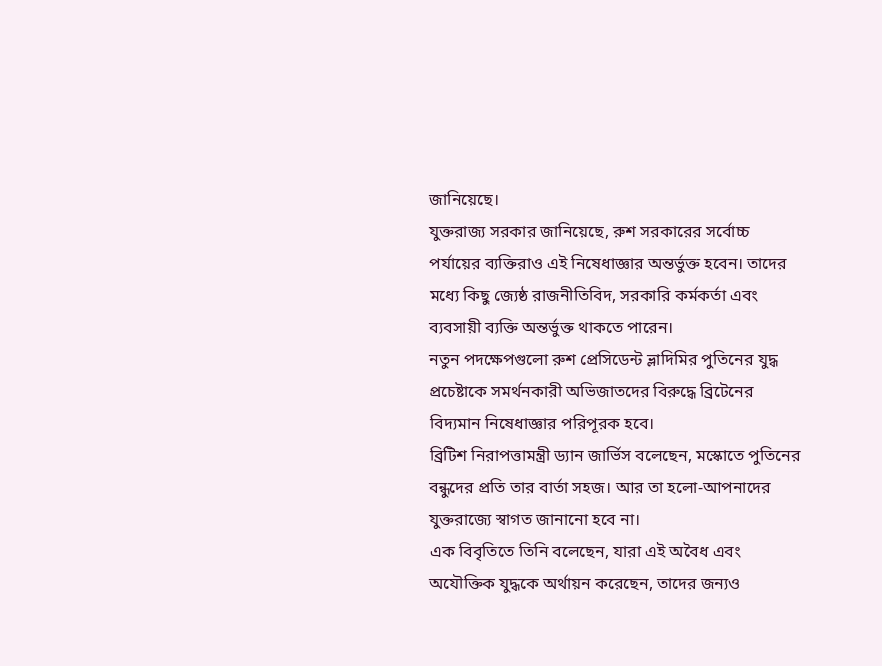জানিয়েছে।
যুক্তরাজ্য সরকার জানিয়েছে, রুশ সরকারের সর্বোচ্চ পর্যায়ের ব্যক্তিরাও এই নিষেধাজ্ঞার অন্তর্ভুক্ত হবেন। তাদের মধ্যে কিছু জ্যেষ্ঠ রাজনীতিবিদ, সরকারি কর্মকর্তা এবং ব্যবসায়ী ব্যক্তি অন্তর্ভুক্ত থাকতে পারেন।
নতুন পদক্ষেপগুলো রুশ প্রেসিডেন্ট ভ্লাদিমির পুতিনের যুদ্ধ প্রচেষ্টাকে সমর্থনকারী অভিজাতদের বিরুদ্ধে ব্রিটেনের বিদ্যমান নিষেধাজ্ঞার পরিপূরক হবে।
ব্রিটিশ নিরাপত্তামন্ত্রী ড্যান জার্ভিস বলেছেন, মস্কোতে পুতিনের বন্ধুদের প্রতি তার বার্তা সহজ। আর তা হলো-আপনাদের যুক্তরাজ্যে স্বাগত জানানো হবে না।
এক বিবৃতিতে তিনি বলেছেন, যারা এই অবৈধ এবং অযৌক্তিক যুদ্ধকে অর্থায়ন করেছেন, তাদের জন্যও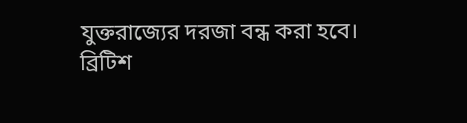যুক্তরাজ্যের দরজা বন্ধ করা হবে।
ব্রিটিশ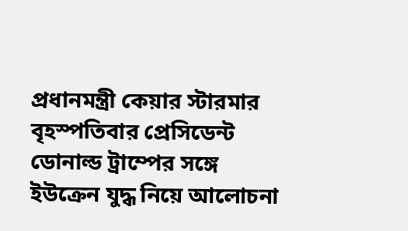প্রধানমন্ত্রী কেয়ার স্টারমার বৃহস্পতিবার প্রেসিডেন্ট ডোনাল্ড ট্রাম্পের সঙ্গে ইউক্রেন যুদ্ধ নিয়ে আলোচনা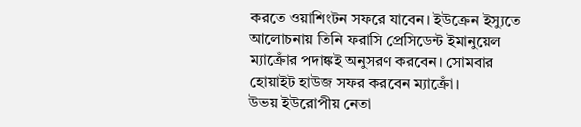করতে ওয়াশিংটন সফরে যাবেন। ইউক্রেন ইস্যুতে আলোচনায় তিনি ফরাসি প্রেসিডেন্ট ইমানুয়েল ম্যাক্রোঁর পদাঙ্কই অনুসরণ করবেন। সোমবার হোয়াইট হাউজ সফর করবেন ম্যাক্রোঁ।
উভয় ইউরোপীয় নেতা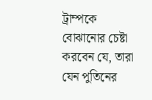ট্রাম্পকে বোঝানোর চেষ্টা করবেন যে, তারা যেন পুতিনের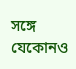সঙ্গে যেকোনও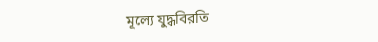মূল্যে যুদ্ধবিরতি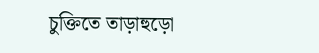চুক্তিতে তাড়াহুড়ো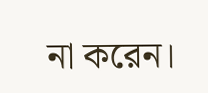না করেন।